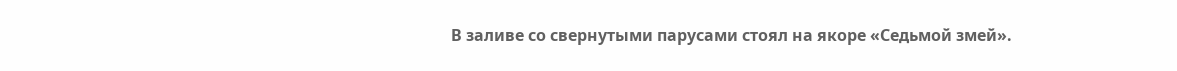В заливе со свернутыми парусами стоял на якоре «Седьмой змей».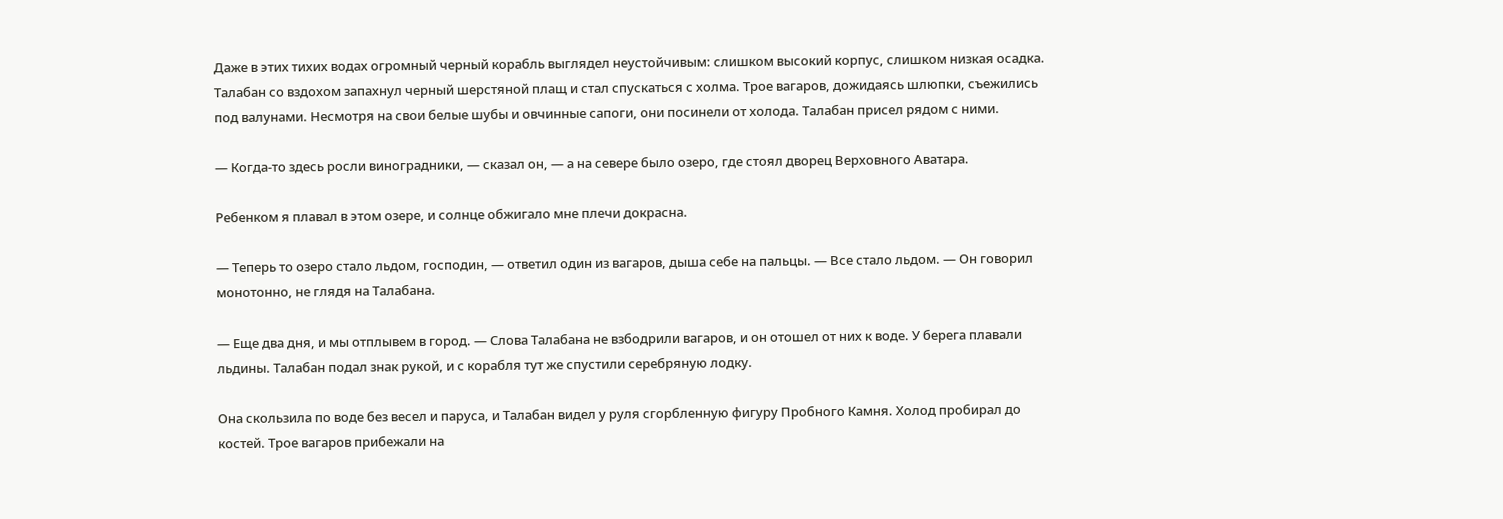Даже в этих тихих водах огромный черный корабль выглядел неустойчивым: слишком высокий корпус, слишком низкая осадка. Талабан со вздохом запахнул черный шерстяной плащ и стал спускаться с холма. Трое вагаров, дожидаясь шлюпки, съежились под валунами. Несмотря на свои белые шубы и овчинные сапоги, они посинели от холода. Талабан присел рядом с ними.

— Когда-то здесь росли виноградники, — сказал он, — а на севере было озеро, где стоял дворец Верховного Аватара.

Ребенком я плавал в этом озере, и солнце обжигало мне плечи докрасна.

— Теперь то озеро стало льдом, господин, — ответил один из вагаров, дыша себе на пальцы. — Все стало льдом. — Он говорил монотонно, не глядя на Талабана.

— Еще два дня, и мы отплывем в город. — Слова Талабана не взбодрили вагаров, и он отошел от них к воде. У берега плавали льдины. Талабан подал знак рукой, и с корабля тут же спустили серебряную лодку.

Она скользила по воде без весел и паруса, и Талабан видел у руля сгорбленную фигуру Пробного Камня. Холод пробирал до костей. Трое вагаров прибежали на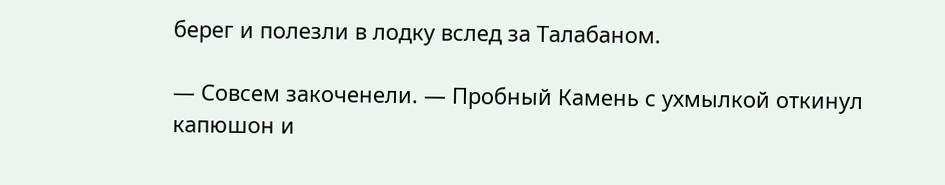берег и полезли в лодку вслед за Талабаном.

— Совсем закоченели. — Пробный Камень с ухмылкой откинул капюшон и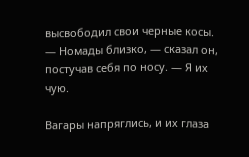высвободил свои черные косы. — Номады близко, — сказал он, постучав себя по носу. — Я их чую.

Вагары напряглись, и их глаза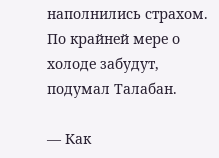наполнились страхом. По крайней мере о холоде забудут, подумал Талабан.

— Как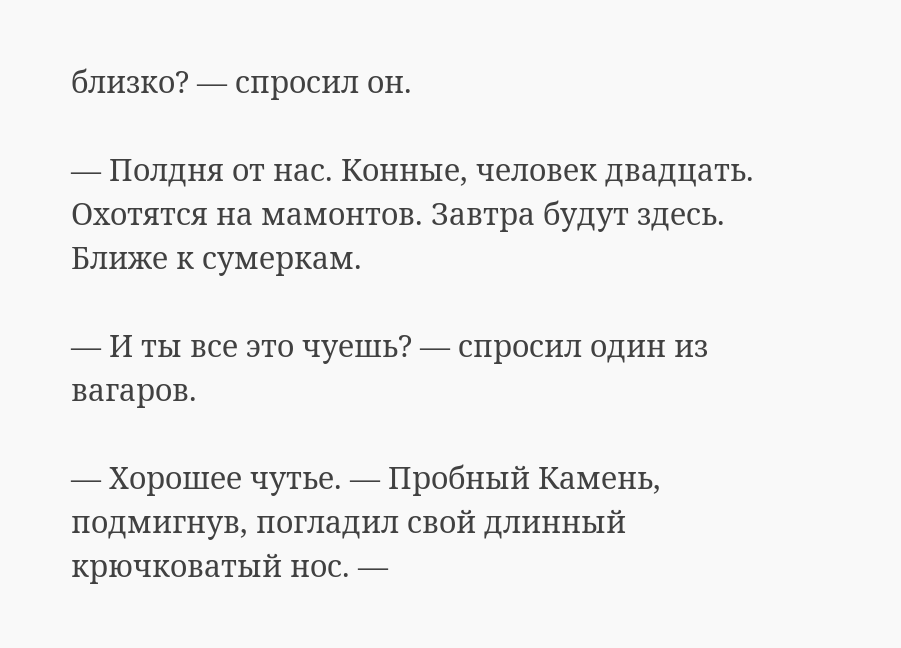близко? — спросил он.

— Полдня от нас. Конные, человек двадцать. Охотятся на мамонтов. Завтра будут здесь. Ближе к сумеркам.

— И ты все это чуешь? — спросил один из вагаров.

— Хорошее чутье. — Пробный Камень, подмигнув, погладил свой длинный крючковатый нос. —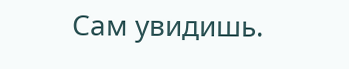Сам увидишь.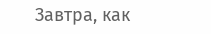Завтра, как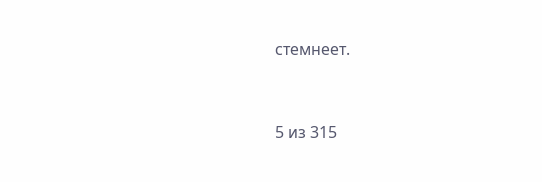стемнеет.



5 из 315